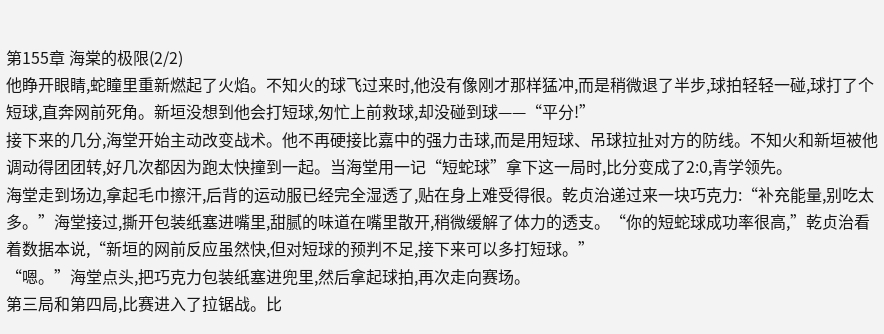第155章 海棠的极限(2/2)
他睁开眼睛,蛇瞳里重新燃起了火焰。不知火的球飞过来时,他没有像刚才那样猛冲,而是稍微退了半步,球拍轻轻一碰,球打了个短球,直奔网前死角。新垣没想到他会打短球,匆忙上前救球,却没碰到球——“平分!”
接下来的几分,海堂开始主动改变战术。他不再硬接比嘉中的强力击球,而是用短球、吊球拉扯对方的防线。不知火和新垣被他调动得团团转,好几次都因为跑太快撞到一起。当海堂用一记“短蛇球”拿下这一局时,比分变成了2:0,青学领先。
海堂走到场边,拿起毛巾擦汗,后背的运动服已经完全湿透了,贴在身上难受得很。乾贞治递过来一块巧克力:“补充能量,别吃太多。”海堂接过,撕开包装纸塞进嘴里,甜腻的味道在嘴里散开,稍微缓解了体力的透支。“你的短蛇球成功率很高,”乾贞治看着数据本说,“新垣的网前反应虽然快,但对短球的预判不足,接下来可以多打短球。”
“嗯。”海堂点头,把巧克力包装纸塞进兜里,然后拿起球拍,再次走向赛场。
第三局和第四局,比赛进入了拉锯战。比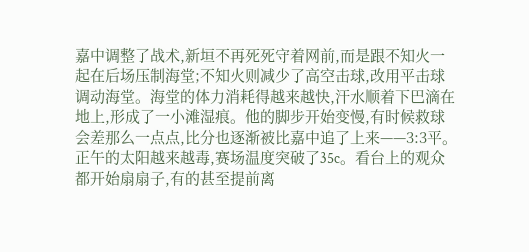嘉中调整了战术,新垣不再死死守着网前,而是跟不知火一起在后场压制海堂;不知火则减少了高空击球,改用平击球调动海堂。海堂的体力消耗得越来越快,汗水顺着下巴滴在地上,形成了一小滩湿痕。他的脚步开始变慢,有时候救球会差那么一点点,比分也逐渐被比嘉中追了上来——3:3平。
正午的太阳越来越毒,赛场温度突破了35c。看台上的观众都开始扇扇子,有的甚至提前离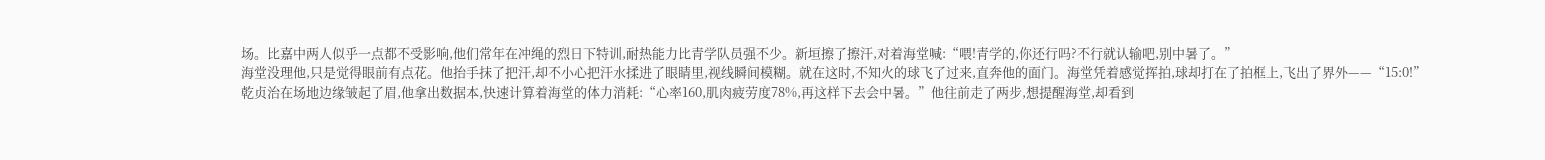场。比嘉中两人似乎一点都不受影响,他们常年在冲绳的烈日下特训,耐热能力比青学队员强不少。新垣擦了擦汗,对着海堂喊:“喂!青学的,你还行吗?不行就认输吧,别中暑了。”
海堂没理他,只是觉得眼前有点花。他抬手抹了把汗,却不小心把汗水揉进了眼睛里,视线瞬间模糊。就在这时,不知火的球飞了过来,直奔他的面门。海堂凭着感觉挥拍,球却打在了拍框上,飞出了界外——“15:0!”
乾贞治在场地边缘皱起了眉,他拿出数据本,快速计算着海堂的体力消耗:“心率160,肌肉疲劳度78%,再这样下去会中暑。”他往前走了两步,想提醒海堂,却看到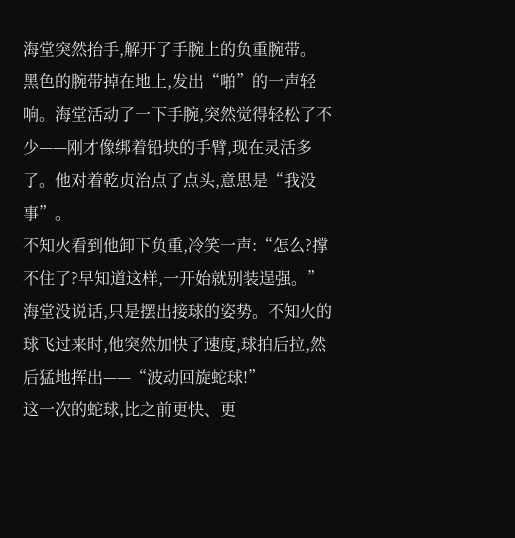海堂突然抬手,解开了手腕上的负重腕带。
黑色的腕带掉在地上,发出“啪”的一声轻响。海堂活动了一下手腕,突然觉得轻松了不少——刚才像绑着铅块的手臂,现在灵活多了。他对着乾贞治点了点头,意思是“我没事”。
不知火看到他卸下负重,冷笑一声:“怎么?撑不住了?早知道这样,一开始就别装逞强。”海堂没说话,只是摆出接球的姿势。不知火的球飞过来时,他突然加快了速度,球拍后拉,然后猛地挥出——“波动回旋蛇球!”
这一次的蛇球,比之前更快、更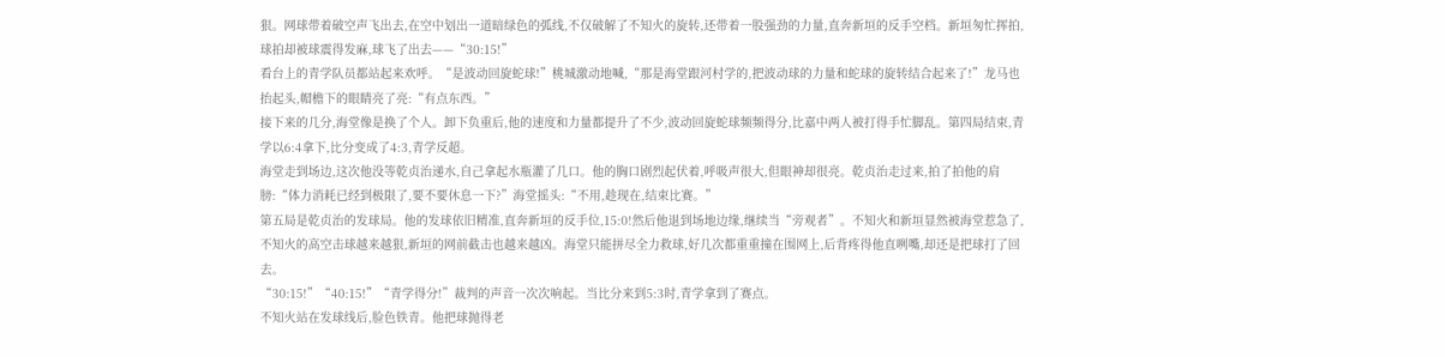狠。网球带着破空声飞出去,在空中划出一道暗绿色的弧线,不仅破解了不知火的旋转,还带着一股强劲的力量,直奔新垣的反手空档。新垣匆忙挥拍,球拍却被球震得发麻,球飞了出去——“30:15!”
看台上的青学队员都站起来欢呼。“是波动回旋蛇球!”桃城激动地喊,“那是海堂跟河村学的,把波动球的力量和蛇球的旋转结合起来了!”龙马也抬起头,帽檐下的眼睛亮了亮:“有点东西。”
接下来的几分,海堂像是换了个人。卸下负重后,他的速度和力量都提升了不少,波动回旋蛇球频频得分,比嘉中两人被打得手忙脚乱。第四局结束,青学以6:4拿下,比分变成了4:3,青学反超。
海堂走到场边,这次他没等乾贞治递水,自己拿起水瓶灌了几口。他的胸口剧烈起伏着,呼吸声很大,但眼神却很亮。乾贞治走过来,拍了拍他的肩膀:“体力消耗已经到极限了,要不要休息一下?”海堂摇头:“不用,趁现在,结束比赛。”
第五局是乾贞治的发球局。他的发球依旧精准,直奔新垣的反手位,15:0!然后他退到场地边缘,继续当“旁观者”。不知火和新垣显然被海堂惹急了,不知火的高空击球越来越狠,新垣的网前截击也越来越凶。海堂只能拼尽全力救球,好几次都重重撞在围网上,后背疼得他直咧嘴,却还是把球打了回去。
“30:15!”“40:15!”“青学得分!”裁判的声音一次次响起。当比分来到5:3时,青学拿到了赛点。
不知火站在发球线后,脸色铁青。他把球抛得老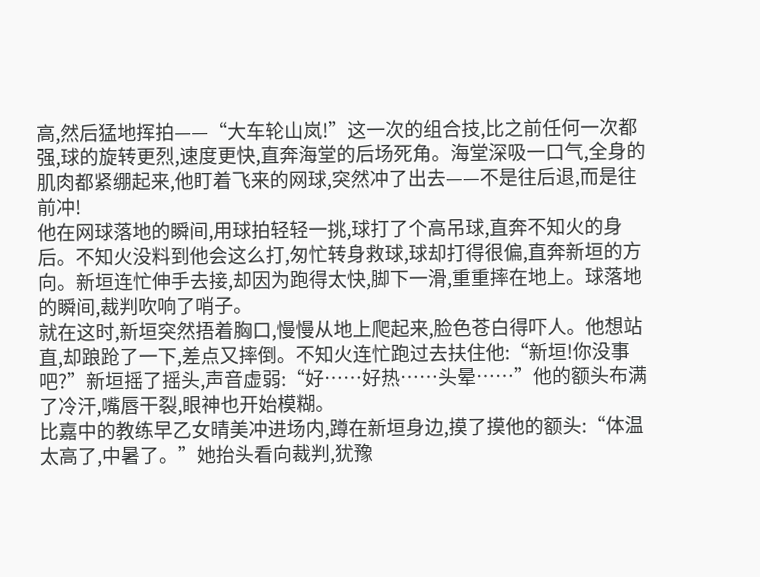高,然后猛地挥拍——“大车轮山岚!”这一次的组合技,比之前任何一次都强,球的旋转更烈,速度更快,直奔海堂的后场死角。海堂深吸一口气,全身的肌肉都紧绷起来,他盯着飞来的网球,突然冲了出去——不是往后退,而是往前冲!
他在网球落地的瞬间,用球拍轻轻一挑,球打了个高吊球,直奔不知火的身后。不知火没料到他会这么打,匆忙转身救球,球却打得很偏,直奔新垣的方向。新垣连忙伸手去接,却因为跑得太快,脚下一滑,重重摔在地上。球落地的瞬间,裁判吹响了哨子。
就在这时,新垣突然捂着胸口,慢慢从地上爬起来,脸色苍白得吓人。他想站直,却踉跄了一下,差点又摔倒。不知火连忙跑过去扶住他:“新垣!你没事吧?”新垣摇了摇头,声音虚弱:“好……好热……头晕……”他的额头布满了冷汗,嘴唇干裂,眼神也开始模糊。
比嘉中的教练早乙女晴美冲进场内,蹲在新垣身边,摸了摸他的额头:“体温太高了,中暑了。”她抬头看向裁判,犹豫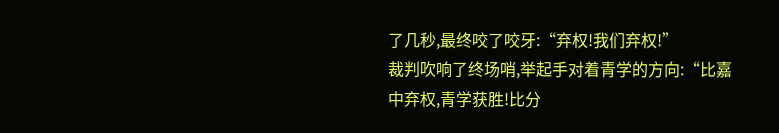了几秒,最终咬了咬牙:“弃权!我们弃权!”
裁判吹响了终场哨,举起手对着青学的方向:“比嘉中弃权,青学获胜!比分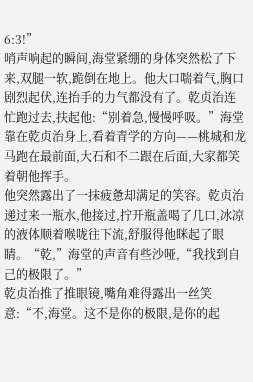6:3!”
哨声响起的瞬间,海堂紧绷的身体突然松了下来,双腿一软,跪倒在地上。他大口喘着气,胸口剧烈起伏,连抬手的力气都没有了。乾贞治连忙跑过去,扶起他:“别着急,慢慢呼吸。”海堂靠在乾贞治身上,看着青学的方向——桃城和龙马跑在最前面,大石和不二跟在后面,大家都笑着朝他挥手。
他突然露出了一抹疲惫却满足的笑容。乾贞治递过来一瓶水,他接过,拧开瓶盖喝了几口,冰凉的液体顺着喉咙往下流,舒服得他眯起了眼睛。“乾,”海堂的声音有些沙哑,“我找到自己的极限了。”
乾贞治推了推眼镜,嘴角难得露出一丝笑意:“不,海堂。这不是你的极限,是你的起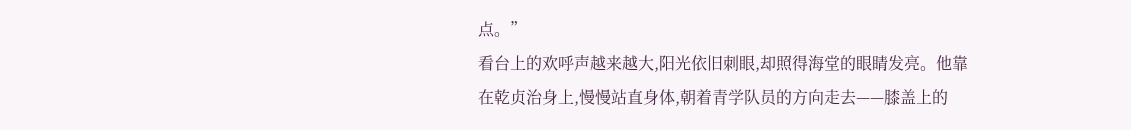点。”
看台上的欢呼声越来越大,阳光依旧刺眼,却照得海堂的眼睛发亮。他靠在乾贞治身上,慢慢站直身体,朝着青学队员的方向走去——膝盖上的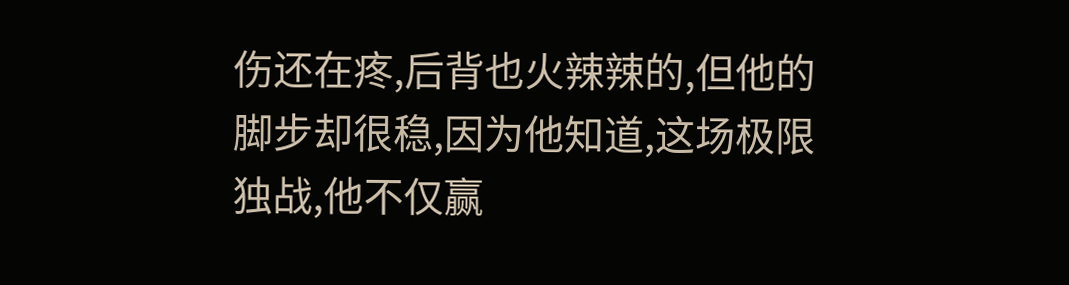伤还在疼,后背也火辣辣的,但他的脚步却很稳,因为他知道,这场极限独战,他不仅赢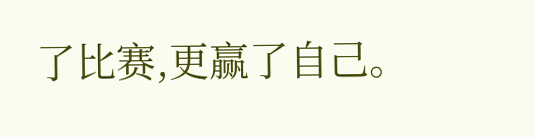了比赛,更赢了自己。